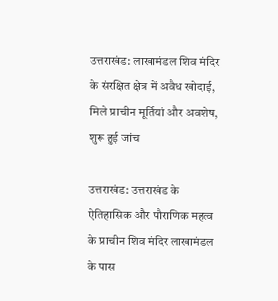उत्तराखंड: लाखामंडल शिव मंदिर के संरक्षित क्षेत्र में अवैध खोदाई, मिले प्राचीन मूर्तियां और अवशेष, शुरू हुई जांच

उत्तराखंड: उत्तराखंड के ऐतिहासिक और पौराणिक महत्व के प्राचीन शिव मंदिर लाखामंडल के पास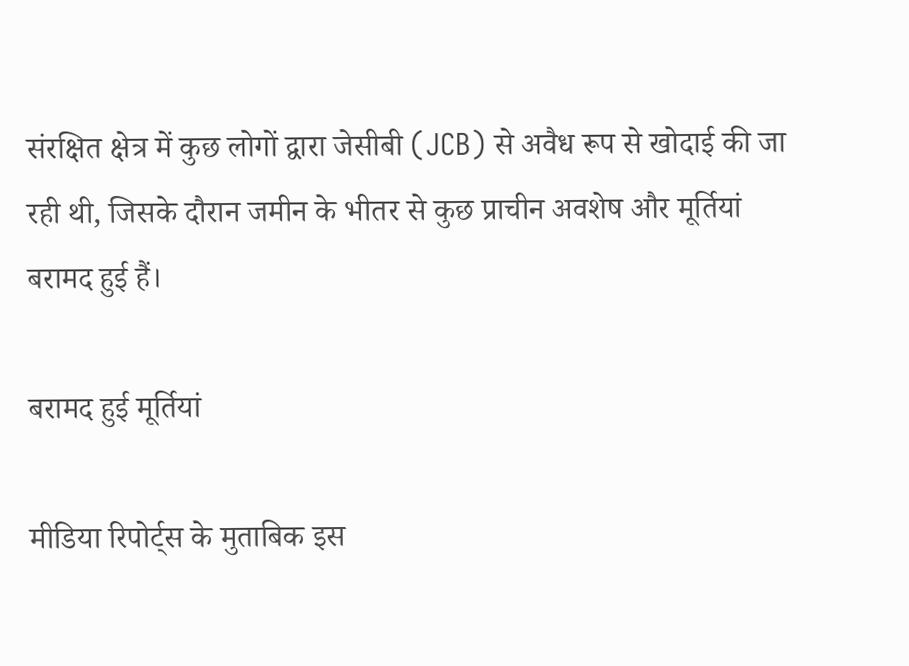संरक्षित क्षेत्र में कुछ लोगों द्वारा जेसीबी (JCB) से अवैध रूप से खोदाई की जा रही थी, जिसके दौरान जमीन के भीतर से कुछ प्राचीन अवशेष और मूर्तियां बरामद हुई हैं।

बरामद हुई मूर्तियां

मीडिया रिपोर्ट्स के मुताबिक इस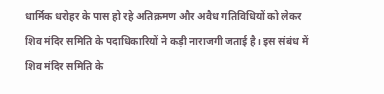धार्मिक धरोहर के पास हो रहे अतिक्रमण और अवैध गतिविधियों को लेकर शिव मंदिर समिति के पदाधिकारियों ने कड़ी नाराजगी जताई है। इस संबंध में शिव मंदिर समिति के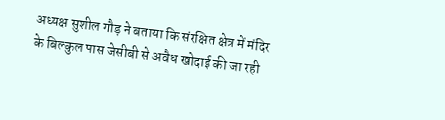अध्यक्ष सुशील गौड़ ने बताया कि संरक्षित क्षेत्र में मंदिर के बिल्कुल पास जेसीबी से अवैध खोदाई की जा रही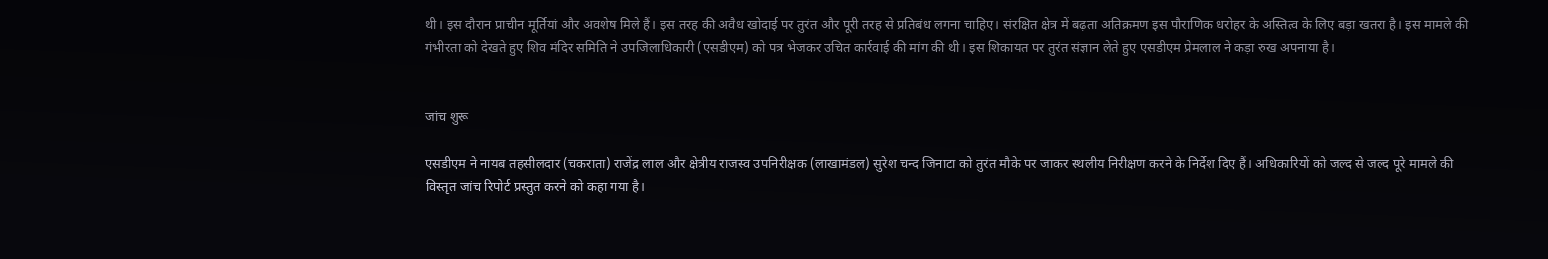थी। इस दौरान प्राचीन मूर्तियां और अवशेष मिले हैं। इस तरह की अवैध खोदाई पर तुरंत और पूरी तरह से प्रतिबंध लगना चाहिए। संरक्षित क्षेत्र में बढ़ता अतिक्रमण इस पौराणिक धरोहर के अस्तित्व के लिए बड़ा खतरा है। इस मामले की गंभीरता को देखते हुए शिव मंदिर समिति ने उपजिलाधिकारी (एसडीएम) को पत्र भेजकर उचित कार्रवाई की मांग की थी। इस शिकायत पर तुरंत संज्ञान लेते हुए एसडीएम प्रेमलाल ने कड़ा रुख अपनाया है।


जांच शुरू

एसडीएम ने नायब तहसीलदार (चकराता) राजेंद्र लाल और क्षेत्रीय राजस्व उपनिरीक्षक (लाखामंडल) सुरेश चन्द जिनाटा को तुरंत मौके पर जाकर स्थलीय निरीक्षण करने के निर्देश दिए हैं। अधिकारियों को जल्द से जल्द पूरे मामले की विस्तृत जांच रिपोर्ट प्रस्तुत करने को कहा गया है।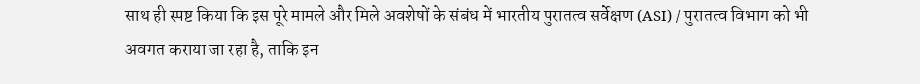साथ ही स्पष्ट किया कि इस पूरे मामले और मिले अवशेषों के संबंध में भारतीय पुरातत्व सर्वेक्षण (ASI) / पुरातत्व विभाग को भी अवगत कराया जा रहा है, ताकि इन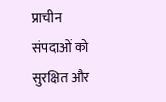प्राचीन संपदाओं को सुरक्षित और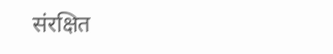संरक्षित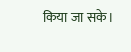किया जा सके।